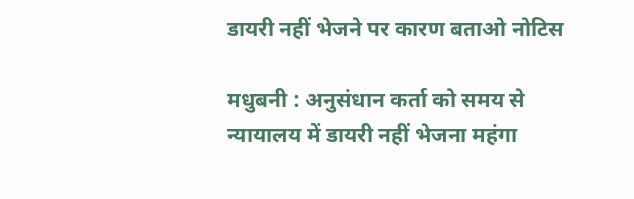डायरी नहीं भेजने पर कारण बताओ नोटिस

मधुबनी : अनुसंधान कर्ता को समय से न्यायालय में डायरी नहीं भेजना महंगा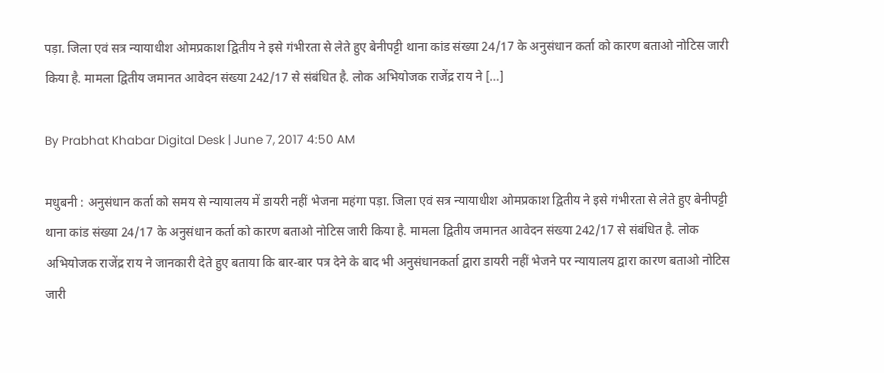पड़ा. जिला एवं सत्र न्यायाधीश ओमप्रकाश द्वितीय ने इसे गंभीरता से लेते हुए बेनीपट्टी थाना कांड संख्या 24/17 के अनुसंधान कर्ता को कारण बताओ नोटिस जारी किया है. मामला द्वितीय जमानत आवेदन संख्या 242/17 से संबंधित है. लोक अभियोजक राजेंद्र राय ने […]

By Prabhat Khabar Digital Desk | June 7, 2017 4:50 AM

मधुबनी : अनुसंधान कर्ता को समय से न्यायालय में डायरी नहीं भेजना महंगा पड़ा. जिला एवं सत्र न्यायाधीश ओमप्रकाश द्वितीय ने इसे गंभीरता से लेते हुए बेनीपट्टी थाना कांड संख्या 24/17 के अनुसंधान कर्ता को कारण बताओ नोटिस जारी किया है. मामला द्वितीय जमानत आवेदन संख्या 242/17 से संबंधित है. लोक अभियोजक राजेंद्र राय ने जानकारी देते हुए बताया कि बार-बार पत्र देने के बाद भी अनुसंधानकर्ता द्वारा डायरी नहीं भेजने पर न्यायालय द्वारा कारण बताओ नोटिस जारी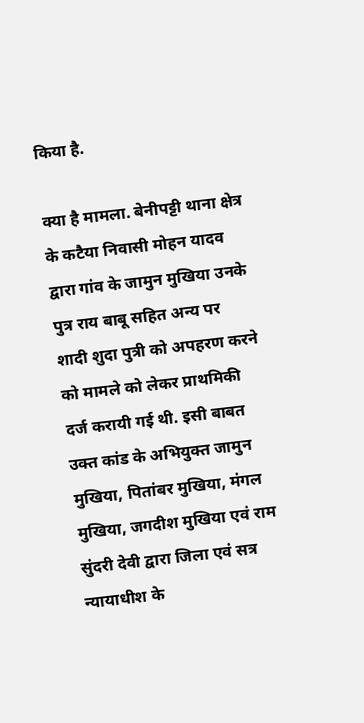किया है.

क्या है मामला. बेनीपट्टी थाना क्षेत्र के कटैया निवासी मोहन यादव द्वारा गांव के जामुन मुखिया उनके पुत्र राय बाबू सहित अन्य पर शादी शुदा पुत्री को अपहरण करने को मामले को लेकर प्राथमिकी दर्ज करायी गई थी. इसी बाबत उक्त कांड के अभियुक्त जामुन मुखिया, पितांबर मुखिया, मंगल मुखिया, जगदीश मुखिया एवं राम सुंदरी देवी द्वारा जिला एवं सत्र न्यायाधीश के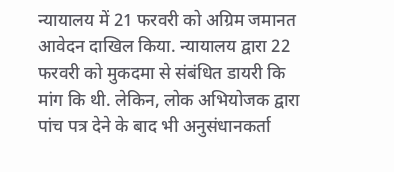न्यायालय में 21 फरवरी को अग्रिम जमानत आवेदन दाखिल किया. न्यायालय द्वारा 22 फरवरी को मुकदमा से संबंधित डायरी कि मांग कि थी. लेकिन, लोक अभियोजक द्वारा पांच पत्र देने के बाद भी अनुसंधानकर्ता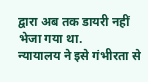द्वारा अब तक डायरी नहीं भेजा गया था.
न्यायालय ने इसे गंभीरता से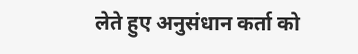लेते हुए अनुसंधान कर्ता को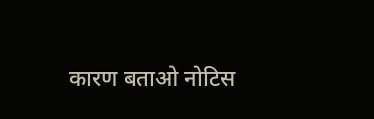कारण बताओ नोटिस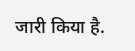जारी किया है.